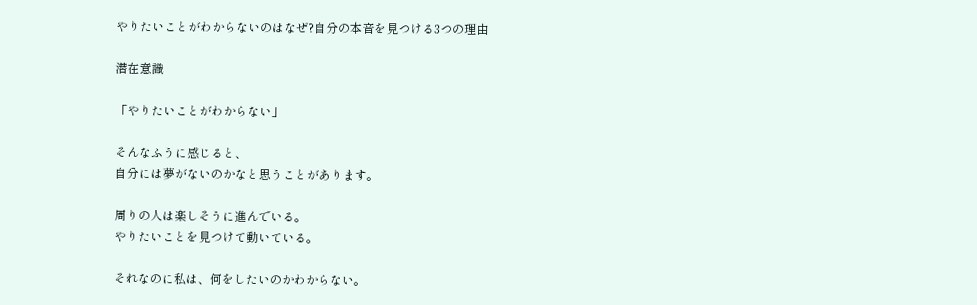やりたいことがわからないのはなぜ?自分の本音を見つける3つの理由

潜在意識

「やりたいことがわからない」

そんなふうに感じると、
自分には夢がないのかなと思うことがあります。

周りの人は楽しそうに進んでいる。
やりたいことを見つけて動いている。

それなのに私は、何をしたいのかわからない。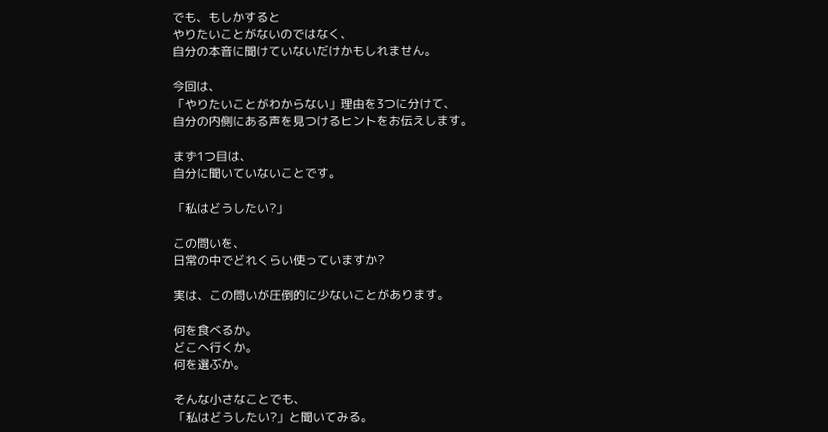でも、もしかすると
やりたいことがないのではなく、
自分の本音に聞けていないだけかもしれません。

今回は、
「やりたいことがわからない」理由を3つに分けて、
自分の内側にある声を見つけるヒントをお伝えします。

まず1つ目は、
自分に聞いていないことです。

「私はどうしたい?」

この問いを、
日常の中でどれくらい使っていますか?

実は、この問いが圧倒的に少ないことがあります。

何を食べるか。
どこへ行くか。
何を選ぶか。

そんな小さなことでも、
「私はどうしたい?」と聞いてみる。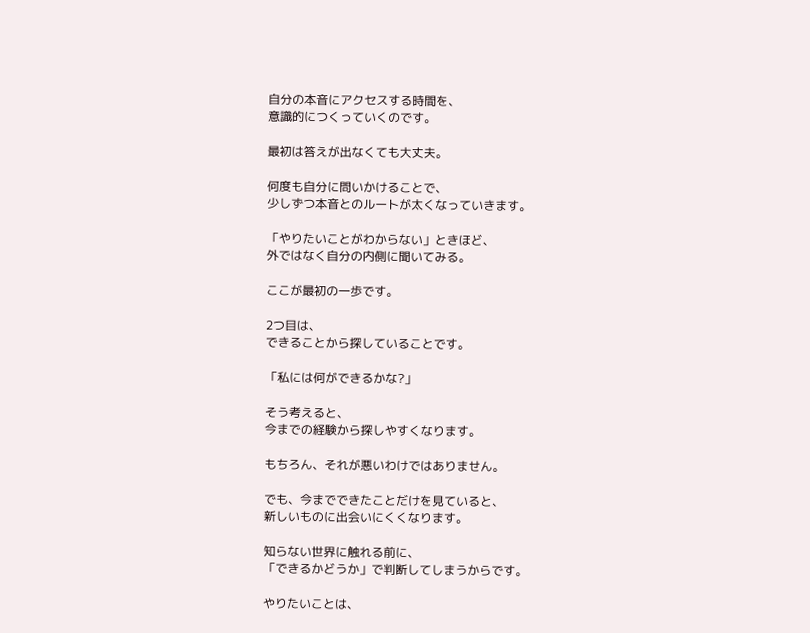自分の本音にアクセスする時間を、
意識的につくっていくのです。

最初は答えが出なくても大丈夫。

何度も自分に問いかけることで、
少しずつ本音とのルートが太くなっていきます。

「やりたいことがわからない」ときほど、
外ではなく自分の内側に聞いてみる。

ここが最初の一歩です。

2つ目は、
できることから探していることです。

「私には何ができるかな?」

そう考えると、
今までの経験から探しやすくなります。

もちろん、それが悪いわけではありません。

でも、今までできたことだけを見ていると、
新しいものに出会いにくくなります。

知らない世界に触れる前に、
「できるかどうか」で判断してしまうからです。

やりたいことは、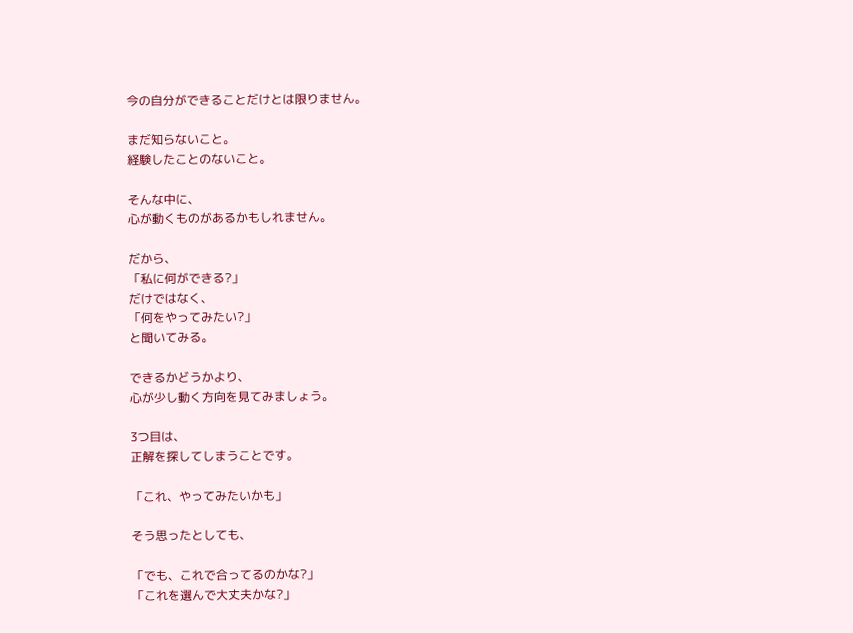今の自分ができることだけとは限りません。

まだ知らないこと。
経験したことのないこと。

そんな中に、
心が動くものがあるかもしれません。

だから、
「私に何ができる?」
だけではなく、
「何をやってみたい?」
と聞いてみる。

できるかどうかより、
心が少し動く方向を見てみましょう。

3つ目は、
正解を探してしまうことです。

「これ、やってみたいかも」

そう思ったとしても、

「でも、これで合ってるのかな?」
「これを選んで大丈夫かな?」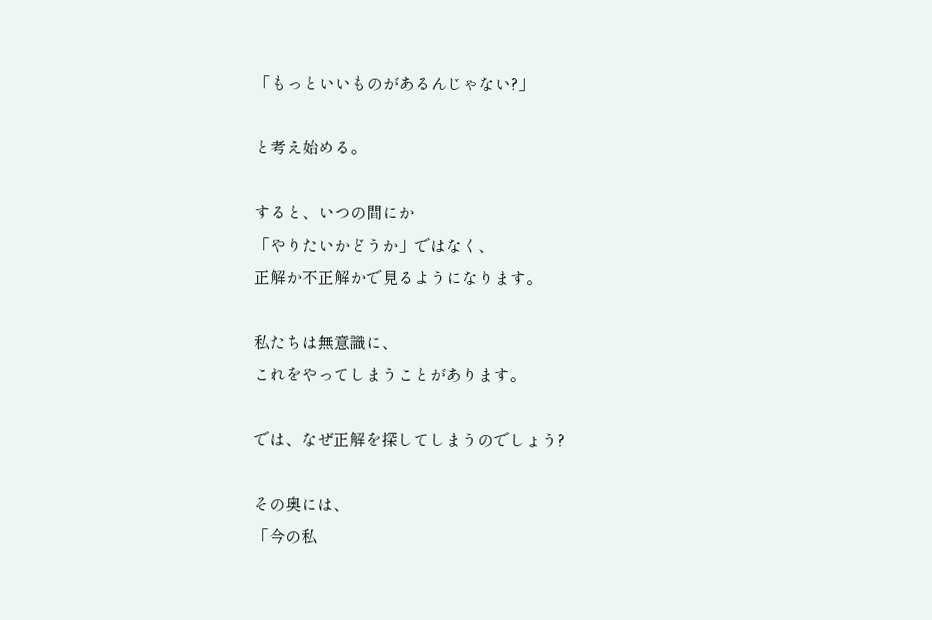「もっといいものがあるんじゃない?」

と考え始める。

すると、いつの間にか
「やりたいかどうか」ではなく、
正解か不正解かで見るようになります。

私たちは無意識に、
これをやってしまうことがあります。

では、なぜ正解を探してしまうのでしょう?

その奥には、
「今の私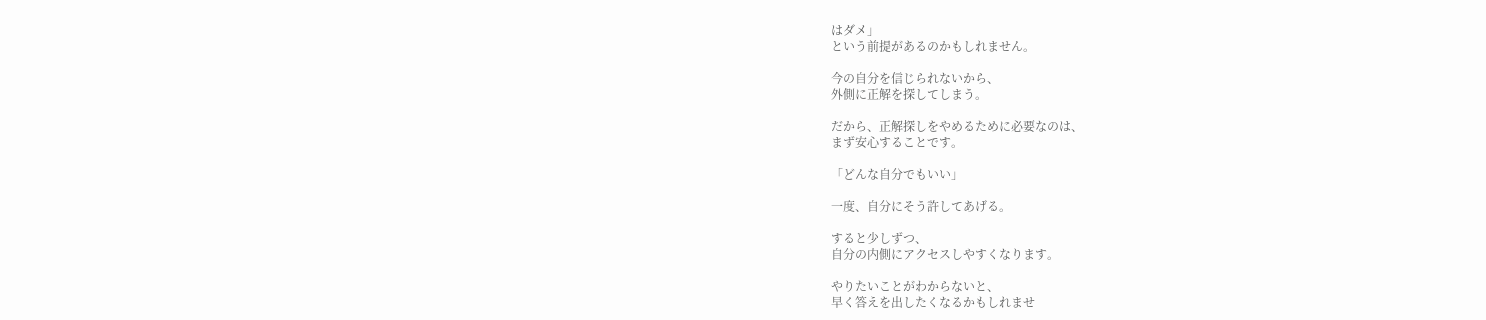はダメ」
という前提があるのかもしれません。

今の自分を信じられないから、
外側に正解を探してしまう。

だから、正解探しをやめるために必要なのは、
まず安心することです。

「どんな自分でもいい」

一度、自分にそう許してあげる。

すると少しずつ、
自分の内側にアクセスしやすくなります。

やりたいことがわからないと、
早く答えを出したくなるかもしれませ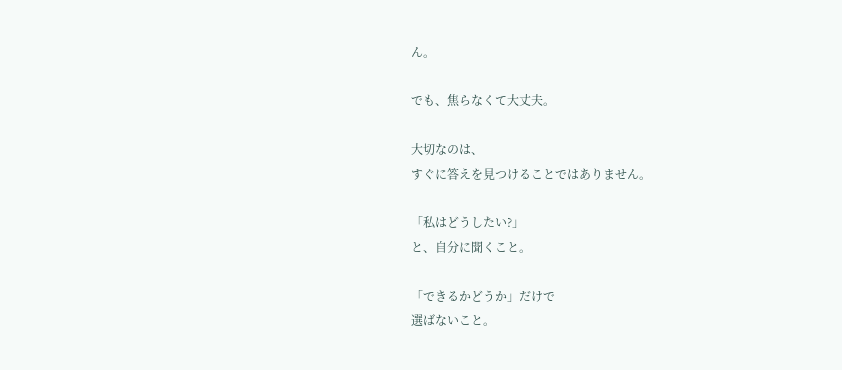ん。

でも、焦らなくて大丈夫。

大切なのは、
すぐに答えを見つけることではありません。

「私はどうしたい?」
と、自分に聞くこと。

「できるかどうか」だけで
選ばないこと。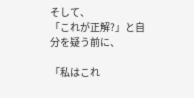そして、
「これが正解?」と自分を疑う前に、

「私はこれ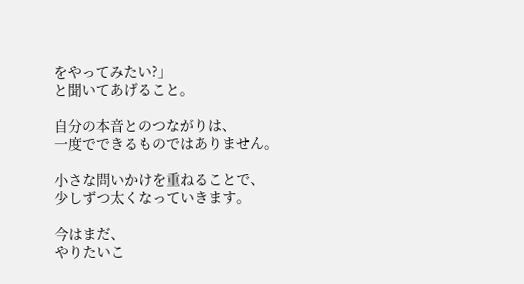をやってみたい?」
と聞いてあげること。

自分の本音とのつながりは、
一度でできるものではありません。

小さな問いかけを重ねることで、
少しずつ太くなっていきます。

今はまだ、
やりたいこ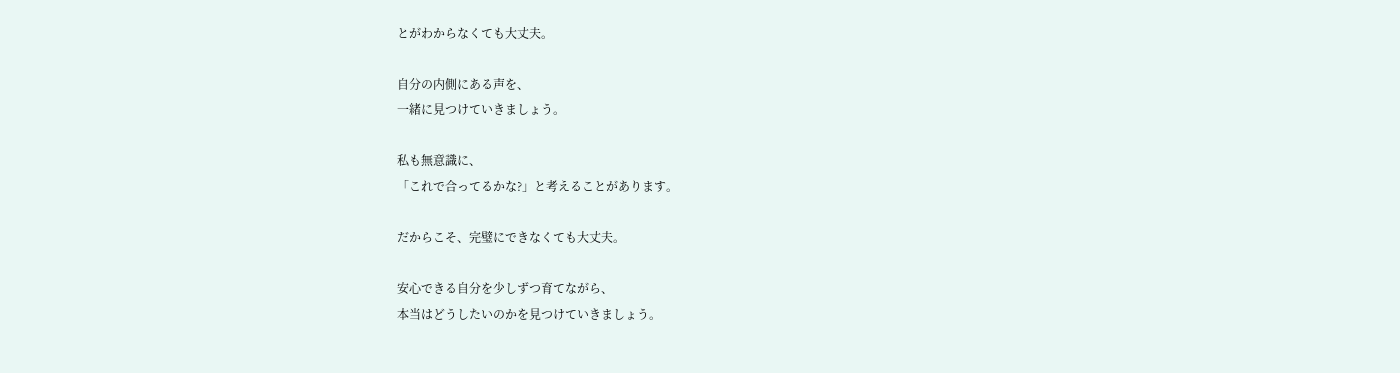とがわからなくても大丈夫。

自分の内側にある声を、
一緒に見つけていきましょう。

私も無意識に、
「これで合ってるかな?」と考えることがあります。

だからこそ、完璧にできなくても大丈夫。

安心できる自分を少しずつ育てながら、
本当はどうしたいのかを見つけていきましょう。